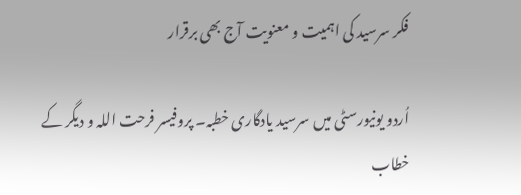فکر سرسید کی اہمیت و معنویت آج بھی برقرار

اُردو یونیورسٹی میں سرسید یادگاری خطبہ۔ پروفیسر فرحت اللہ و دیگر کے خطاب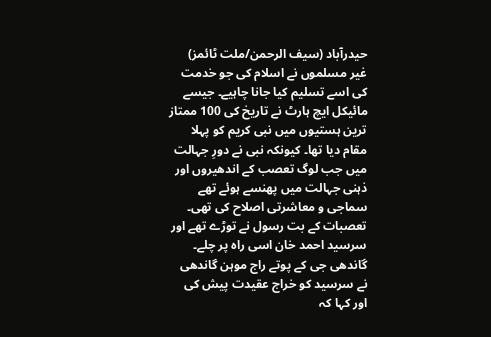حیدرآباد (سیف الرحمن/ملت ٹائمز)
غیر مسلموں نے اسلام کی جو خدمت کی اسے تسلیم کیا جانا چاہیے۔ جیسے مائیکل ایچ ہارٹ نے تاریخ کی 100 ممتاز ترین ہستیوں میں نبی کریم کو پہلا مقام دیا تھا۔ کیونکہ نبی نے دورِ جہالت میں جب لوگ تعصب کے اندھیروں اور ذہنی جہالت میں پھنسے ہوئے تھے سماجی و معاشرتی اصلاح کی تھی۔ تعصبات کے بت رسول نے توڑے تھے اور سرسید احمد خان اسی راہ پر چلے۔ گاندھی جی کے پوتے راج موہن گاندھی نے سرسید کو خراج عقیدت پیش کی اور کہا کہ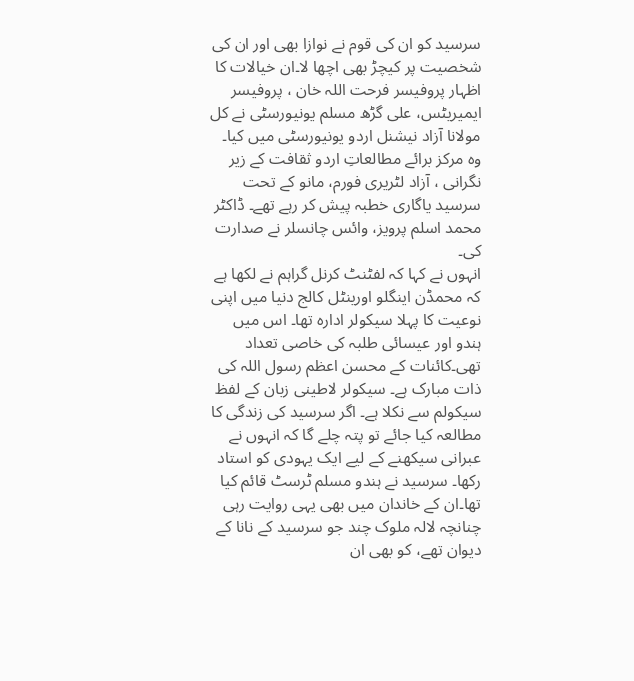سرسید کو ان کی قوم نے نوازا بھی اور ان کی شخصیت پر کیچڑ بھی اچھا لا۔ان خیالات کا اظہار پروفیسر فرحت اللہ خان ، پروفیسر ایمیریٹس، علی گڑھ مسلم یونیورسٹی نے کل مولانا آزاد نیشنل اردو یونیورسٹی میں کیا۔ وہ مرکز برائے مطالعاتِ اردو ثقافت کے زیر نگرانی ، آزاد لٹریری فورم، مانو کے تحت سرسید یاگاری خطبہ پیش کر رہے تھے۔ ڈاکٹر محمد اسلم پرویز، وائس چانسلر نے صدارت کی۔
انہوں نے کہا کہ لفٹنٹ کرنل گراہم نے لکھا ہے کہ محمڈن اینگلو اورینٹل کالج دنیا میں اپنی نوعیت کا پہلا سیکولر ادارہ تھا۔ اس میں ہندو اور عیسائی طلبہ کی خاصی تعداد تھی۔کائنات کے محسن اعظم رسول اللہ کی ذات مبارک ہے۔ سیکولر لاطینی زبان کے لفظ سیکولم سے نکلا ہے۔ اگر سرسید کی زندگی کا مطالعہ کیا جائے تو پتہ چلے گا کہ انہوں نے عبرانی سیکھنے کے لیے ایک یہودی کو استاد رکھا۔ سرسید نے ہندو مسلم ٹرسٹ قائم کیا تھا۔ان کے خاندان میں بھی یہی روایت رہی چنانچہ لالہ ملوک چند جو سرسید کے نانا کے دیوان تھے، کو بھی ان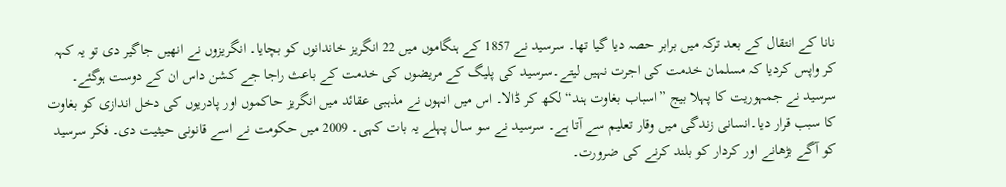نانا کے انتقال کے بعد ترکہ میں برابر حصہ دیا گیا تھا۔ سرسید نے 1857 کے ہنگاموں میں 22 انگریز خاندانوں کو بچایا۔ انگریزوں نے انھیں جاگیر دی تو یہ کہہ کر واپس کردیا کہ مسلمان خدمت کی اجرت نہیں لیتے۔سرسید کی پلیگ کے مریضوں کی خدمت کے باعث راجا جے کشن داس ان کے دوست ہوگئے۔ سرسید نے جمہوریت کا پہلا بیج ”اسباب بغاوت ہند“ لکھ کر ڈالا۔ اس میں انہوں نے مذہبی عقائد میں انگریز حاکموں اور پادریوں کی دخل اندازی کو بغاوت کا سبب قرار دیا۔انسانی زندگی میں وقار تعلیم سے آتا ہے۔ سرسید نے سو سال پہلے یہ بات کہی۔ 2009 میں حکومت نے اسے قانونی حیثیت دی۔ فکر سرسید کو آگے بڑھانے اور کردار کو بلند کرنے کی ضرورت۔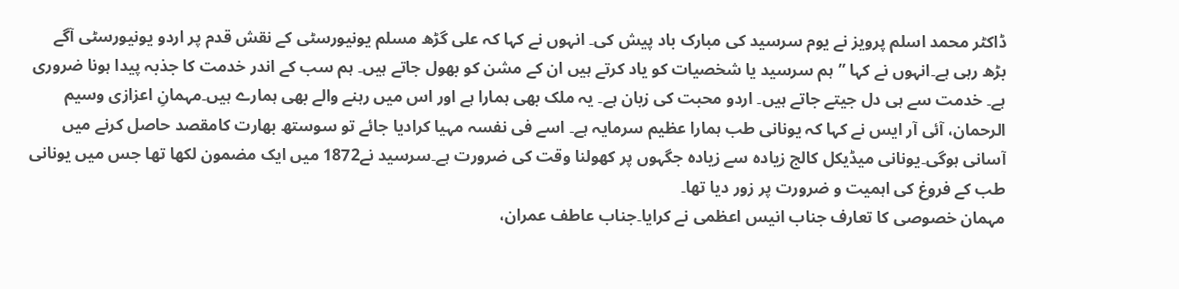ڈاکٹر محمد اسلم پرویز نے یوم سرسید کی مبارک باد پیش کی۔ انہوں نے کہا کہ علی گڑھ مسلم یونیورسٹی کے نقش قدم پر اردو یونیورسٹی آگے بڑھ رہی ہے۔انہوں نے کہا ”ہم سرسید یا شخصیات کو یاد کرتے ہیں ان کے مشن کو بھول جاتے ہیں۔ ہم سب کے اندر خدمت کا جذبہ پیدا ہونا ضروری ہے۔ خدمت سے ہی دل جیتے جاتے ہیں۔ اردو محبت کی زبان ہے۔ یہ ملک بھی ہمارا ہے اور اس میں رہنے والے بھی ہمارے ہیں۔مہمانِ اعزازی وسیم الرحمان، آئی آر ایس نے کہا کہ یونانی طب ہمارا عظیم سرمایہ ہے۔ اسے فی نفسہ مہیا کرادیا جائے تو سوستھ بھارت کامقصد حاصل کرنے میں آسانی ہوگی۔یونانی میڈیکل کالج زیادہ سے زیادہ جگہوں پر کھولنا وقت کی ضرورت ہے۔سرسید نے1872 میں ایک مضمون لکھا تھا جس میں یونانی طب کے فروغ کی اہمیت و ضرورت پر زور دیا تھا۔
مہمان خصوصی کا تعارف جناب انیس اعظمی نے کرایا۔جناب عاطف عمران،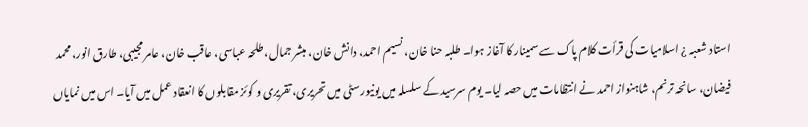استاد شعبہ ¿ اسلامیات کی قرأت کلام پاک سے سمینار کا آغاز ہوا۔ طلبہ حنا خان، نسیم احمد، دانش خان، مبشر جمال، طلحہ عباسی، عاقب خان، عامر مجیبی، طارق انور، محمد فیضان، سانحہ ترنم، شاہنواز احمد نے انتظامات میں حصہ لیا۔ یوم سرسید کے سلسلہ میں یونیورسٹی میں تحریری، تقریری و کوئز مقابلوں کا انعقاد عمل میں آیا۔ اس میں نمایاں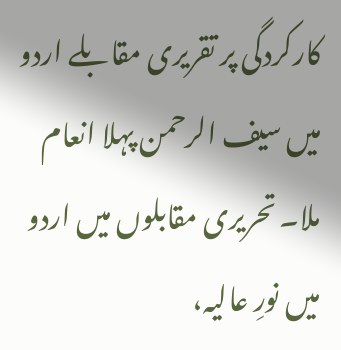کارکردگی پر تقریری مقابلے اردو میں سیف الرحمن پہلا انعام ملا۔ تحریری مقابلوں میں اردو میں نورِ عالیہ،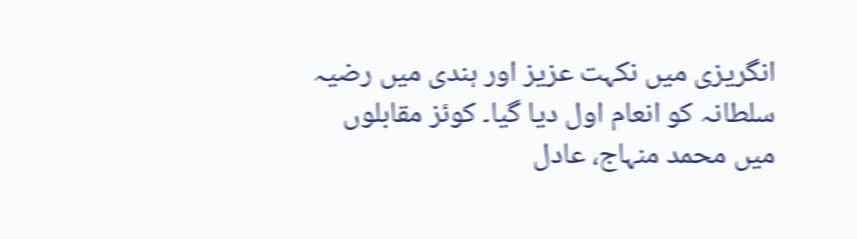انگریزی میں نکہت عزیز اور ہندی میں رضیہ سلطانہ کو انعام اول دیا گیا۔ کوئز مقابلوں میں محمد منہاج، عادل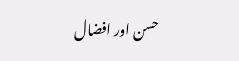حسن اور افضال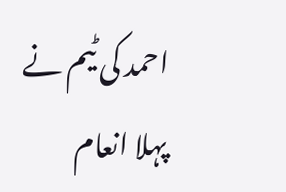احمد کی ٹیم نے پہلا انعام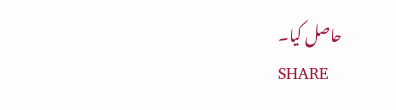حاصل کیا۔
SHARE